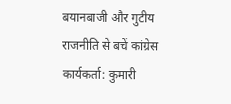बयानबाजी और गुटीय राजनीति से बचें कांग्रेस कार्यकर्ता: कुमारी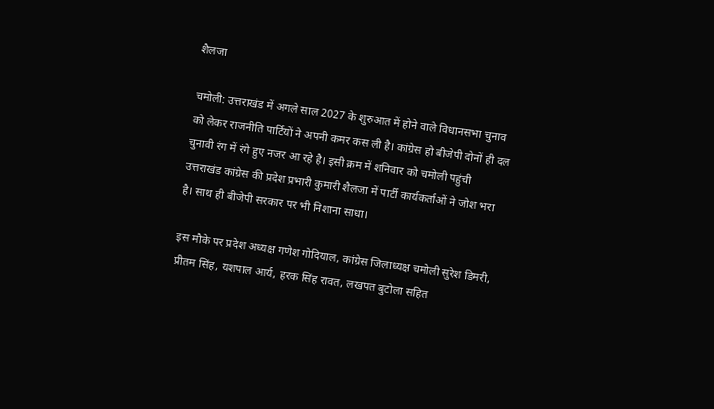शैलजा

चमोली: उत्तराखंड में अगले साल 2027 के शुरुआत में होने वाले विधानसभा चुनाव को लेकर राजनीति पार्टियों ने अपनी कमर कस ली है। कांग्रेस हो बीजेपी दोनों ही दल चुनावी रंग में रंगे हुए नजर आ रहे है। इसी क्रम में शनिवार को चमोली पहुंची उत्तराखंड कांग्रेस की प्रदेश प्रभारी कुमारी शैलजा में पार्टी कार्यकर्ताओं ने जोश भरा है। साथ ही बीजेपी सरकार पर भी निशाना साधा।

इस मौके पर प्रदेश अध्यक्ष गणेश गोदियाल, कांग्रेस जिलाध्यक्ष चमोली सुरेश डिमरी, प्रीतम सिंह, यशपाल आर्य, हरक सिंह रावत, लखपत बुटोला सहित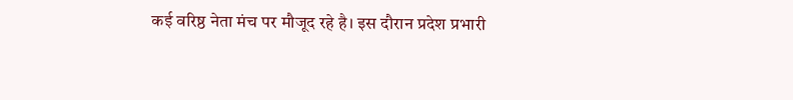कई वरिष्ठ नेता मंच पर मौजूद रहे है। इस दौरान प्रदेश प्रभारी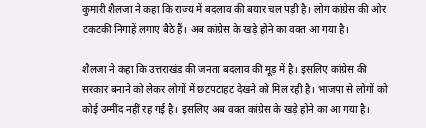कुमारी शैलजा ने कहा कि राज्य में बदलाव की बयार चल पड़ी है। लोग कांग्रेस की ओर टकटकी निगाहें लगाए बैठे हैं। अब कांग्रेस के खड़े होने का वक्त आ गया है।

शैलजा ने कहा कि उत्तराखंड की जनता बदलाव की मूड़ में है। इसलिए कांग्रेस की सरकार बनाने को लेकर लोगों में छटपटाहट देखने को मिल रही है। भाजपा से लोगों को कोई उम्मींद नहीं रह गई है। इसलिए अब वक्त कांग्रेस के खड़े होने का आ गया है।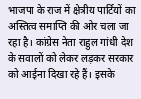भाजपा के राज में क्षेत्रीय पार्टियों का अस्तित्व समाप्ति की ओर चला जा रहा है। कांग्रेस नेता राहुल गांधी देश के सवालों को लेकर लड़कर सरकार को आईना दिखा रहे हैं। इसके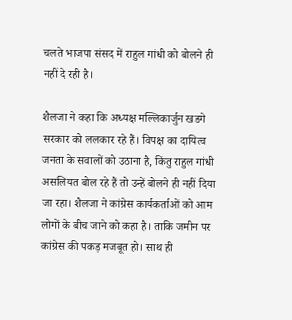चलते भाजपा संसद में राहुल गांधी को बोलने ही नहीं दे रही है।

शैलजा ने कहा कि अध्यक्ष मल्लिकार्जुन खडगे सरकार को ललकार रहे हैं। विपक्ष का दायित्व जनता के सवालों को उठाना है, किंतु राहुल गांधी असलियत बोल रहे हैं तो उन्हें बोलने ही नहीं दिया जा रहा। शैलजा ने कांग्रेस कार्यकर्ताओं को आम लोगों के बीच जाने को कहा है। ताकि जमीन पर कांग्रेस की पकड़ मजबूत हो। साथ ही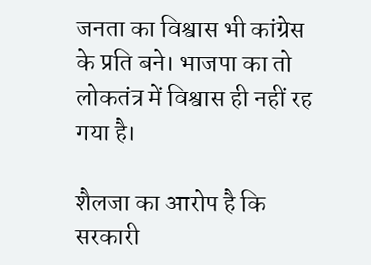जनता का विश्वास भी कांग्रेस के प्रति बने। भाजपा का तो लोकतंत्र में विश्वास ही नहीं रह गया है।

शैलजा का आरोप है कि सरकारी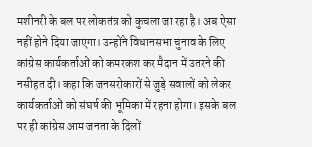मशीनरी के बल पर लोकतंत्र को कुचला जा रहा है। अब ऐसा नहीं होने दिया जाएगा। उन्होंने विधानसभा चुनाव के लिए कांग्रेस कार्यकर्ताओं को कमरकश कर मैदान में उतरने की नसीहत दी। कहा कि जनसरोकारों से जुड़े सवालों को लेकर कार्यकर्ताओं को संघर्ष की भूमिका में रहना होगा। इसके बल पर ही कांग्रेस आम जनता के दिलों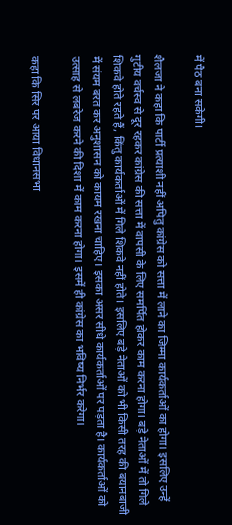में पैठ बना सकेगी।

शैलजा ने कहा कि पार्टी प्रत्याशी नहीं अपितु कांग्रेस को सत्ता में लाने का जिम्मा कार्यकर्ताओं का होगा। इसलिए उन्हें गुटीय वर्चस्व से दूर रहकर कांग्रेस की सत्ता में वापसी के लिए समर्पित होकर काम करना होगा। बड़े नेताओं में तो गिले शिकवे होते रहते हैं, किंतु कार्यकर्ताओं में गिले शिकवे नहीं होते। इसलिए बड़े नेताओं को भी किसी तरह की बयानबाजी में संयम बरत कर अनुशासन को कायम रखना चाहिए। इसका असर सीधे कार्यकर्ताओं पर पड़ता है। कार्यकर्ताओं को उत्साह से लबरेज करने की दिशा में काम करना होगा। इसमें ही कांग्रेस का भविष्य निर्भर करेगा।

कहा कि सिर पर आया विधानसभा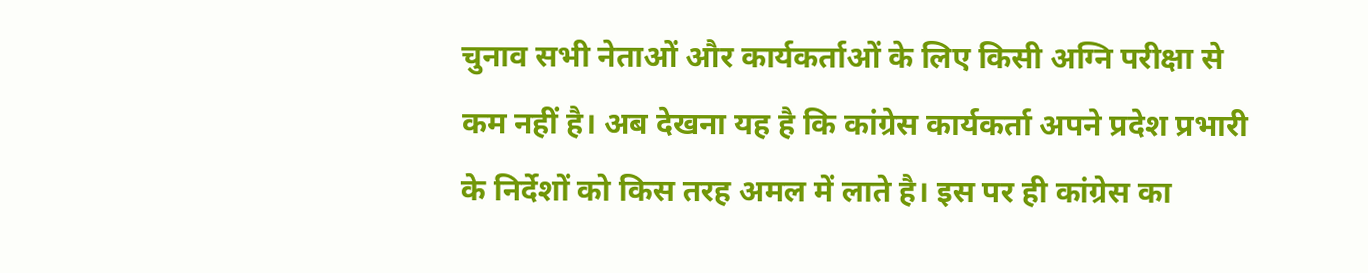चुनाव सभी नेताओं और कार्यकर्ताओं के लिए किसी अग्नि परीक्षा से कम नहीं है। अब देखना यह है कि कांग्रेस कार्यकर्ता अपने प्रदेश प्रभारी के निर्देशों को किस तरह अमल में लाते है। इस पर ही कांग्रेस का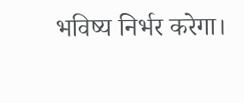भविष्य निर्भर करेगा।